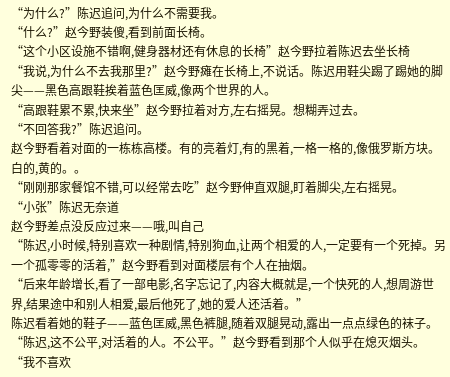“为什么?”陈迟追问,为什么不需要我。
“什么?”赵今野装傻,看到前面长椅。
“这个小区设施不错啊,健身器材还有休息的长椅”赵今野拉着陈迟去坐长椅
“我说,为什么不去我那里?”赵今野瘫在长椅上,不说话。陈迟用鞋尖踢了踢她的脚尖——黑色高跟鞋挨着蓝色匡威,像两个世界的人。
“高跟鞋累不累,快来坐”赵今野拉着对方,左右摇晃。想糊弄过去。
“不回答我?”陈迟追问。
赵今野看着对面的一栋栋高楼。有的亮着灯,有的黑着,一格一格的,像俄罗斯方块。白的,黄的。。
“刚刚那家餐馆不错,可以经常去吃”赵今野伸直双腿,盯着脚尖,左右摇晃。
“小张”陈迟无奈道
赵今野差点没反应过来——哦,叫自己
“陈迟,小时候,特别喜欢一种剧情,特别狗血,让两个相爱的人,一定要有一个死掉。另一个孤零零的活着,”赵今野看到对面楼层有个人在抽烟。
“后来年龄增长,看了一部电影,名字忘记了,内容大概就是,一个快死的人,想周游世界,结果途中和别人相爱,最后他死了,她的爱人还活着。”
陈迟看着她的鞋子——蓝色匡威,黑色裤腿,随着双腿晃动,露出一点点绿色的袜子。
“陈迟,这不公平,对活着的人。不公平。”赵今野看到那个人似乎在熄灭烟头。
“我不喜欢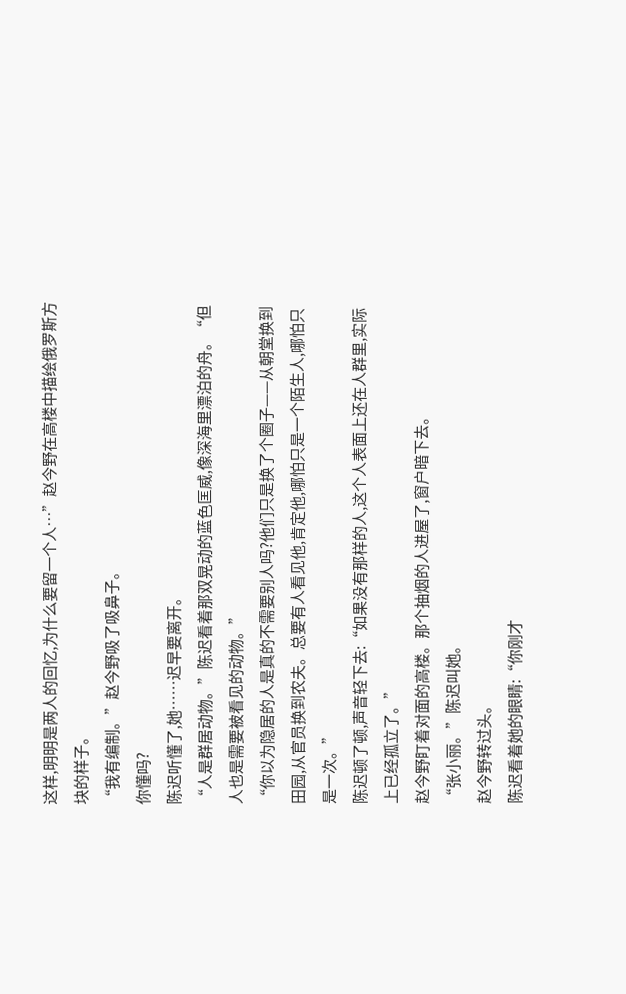这样,明明是两人的回忆,为什么要留一个人…”赵今野在高楼中描绘俄罗斯方块的样子。
“我有编制。”赵今野吸了吸鼻子。
你懂吗?
陈迟听懂了,她……迟早要离开。
“人是群居动物。”陈迟看着那双晃动的蓝色匡威,像深海里漂泊的舟。“但人也是需要被看见的动物。”
“你以为隐居的人是真的不需要别人吗?他们只是换了个圈子——从朝堂换到田园,从官员换到农夫。总要有人看见他,肯定他,哪怕只是一个陌生人,哪怕只是一次。”
陈迟顿了顿,声音轻下去:“如果没有那样的人,这个人表面上还在人群里,实际上已经孤立了。”
赵今野盯着对面的高楼。那个抽烟的人进屋了,窗户暗下去。
“张小丽。”陈迟叫她。
赵今野转过头。
陈迟看着她的眼睛:“你刚才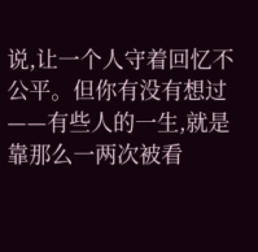说,让一个人守着回忆不公平。但你有没有想过——有些人的一生,就是靠那么一两次被看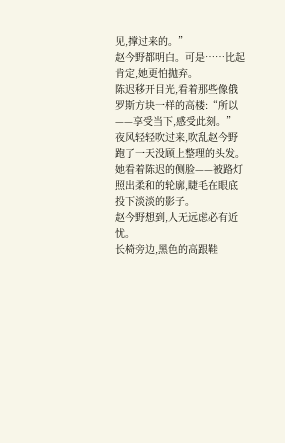见,撑过来的。”
赵今野都明白。可是……比起肯定,她更怕抛弃。
陈迟移开目光,看着那些像俄罗斯方块一样的高楼:“所以——享受当下,感受此刻。”
夜风轻轻吹过来,吹乱赵今野跑了一天没顾上整理的头发。
她看着陈迟的侧脸——被路灯照出柔和的轮廓,睫毛在眼底投下淡淡的影子。
赵今野想到,人无远虑必有近忧。
长椅旁边,黑色的高跟鞋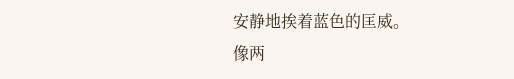安静地挨着蓝色的匡威。
像两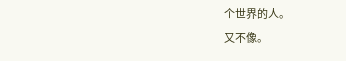个世界的人。
又不像。